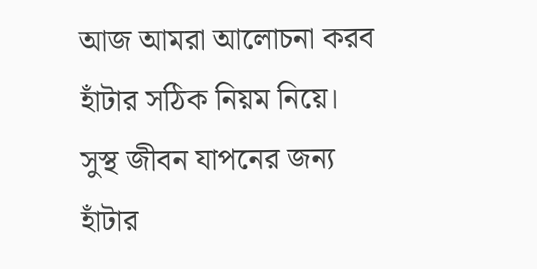আজ আমরা আলোচনা করব হাঁটার সঠিক নিয়ম নিয়ে। সুস্থ জীবন যাপনের জন্য হাঁটার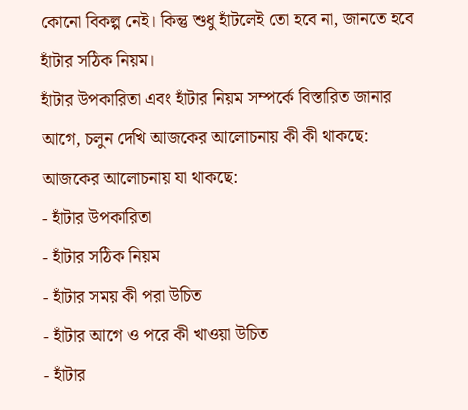কোনো বিকল্প নেই। কিন্তু শুধু হাঁটলেই তো হবে না, জানতে হবে হাঁটার সঠিক নিয়ম।
হাঁটার উপকারিতা এবং হাঁটার নিয়ম সম্পর্কে বিস্তারিত জানার আগে, চলুন দেখি আজকের আলোচনায় কী কী থাকছে:
আজকের আলোচনায় যা থাকছে:
- হাঁটার উপকারিতা
- হাঁটার সঠিক নিয়ম
- হাঁটার সময় কী পরা উচিত
- হাঁটার আগে ও পরে কী খাওয়া উচিত
- হাঁটার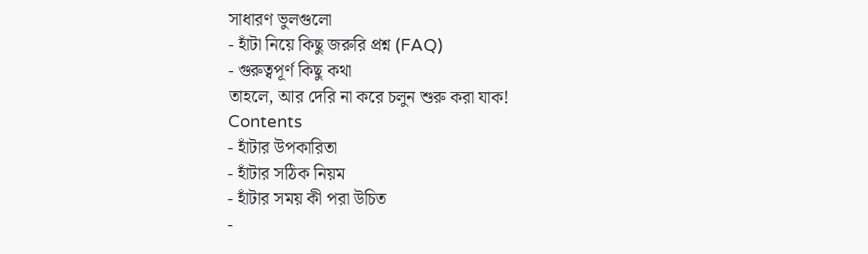সাধারণ ভুলগুলো
- হাঁটা নিয়ে কিছু জরুরি প্রশ্ন (FAQ)
- গুরুত্বপূর্ণ কিছু কথা
তাহলে, আর দেরি না করে চলুন শুরু করা যাক!
Contents
- হাঁটার উপকারিতা
- হাঁটার সঠিক নিয়ম
- হাঁটার সময় কী পরা উচিত
-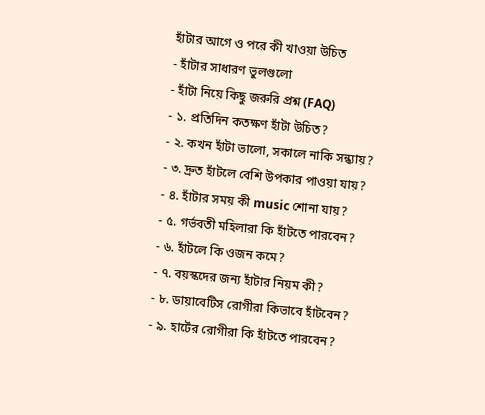হাঁটার আগে ও পরে কী খাওয়া উচিত
- হাঁটার সাধারণ ভুলগুলো
- হাঁটা নিয়ে কিছু জরুরি প্রশ্ন (FAQ)
- ১. প্রতিদিন কতক্ষণ হাঁটা উচিত?
- ২. কখন হাঁটা ভালো, সকালে নাকি সন্ধ্যায়?
- ৩. দ্রুত হাঁটলে বেশি উপকার পাওয়া যায়?
- ৪. হাঁটার সময় কী music শোনা যায়?
- ৫. গর্ভবতী মহিলারা কি হাঁটতে পারবেন?
- ৬. হাঁটলে কি ওজন কমে?
- ৭. বয়স্কদের জন্য হাঁটার নিয়ম কী?
- ৮. ডায়াবেটিস রোগীরা কিভাবে হাঁটবেন?
- ৯. হার্টের রোগীরা কি হাঁটতে পারবেন?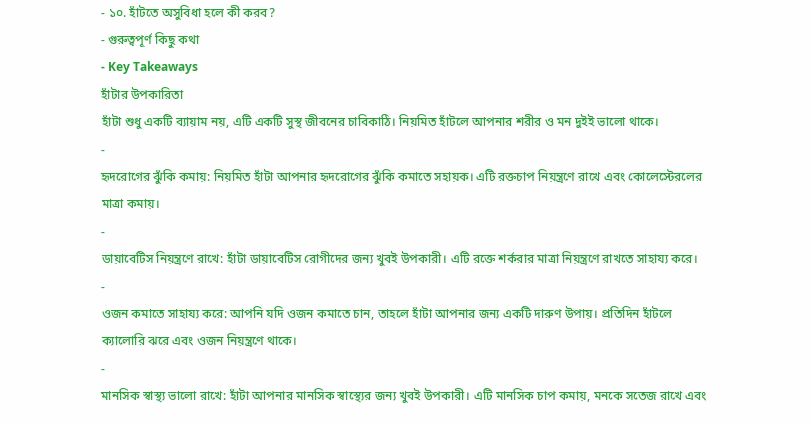- ১০. হাঁটতে অসুবিধা হলে কী করব?
- গুরুত্বপূর্ণ কিছু কথা
- Key Takeaways
হাঁটার উপকারিতা
হাঁটা শুধু একটি ব্যায়াম নয়, এটি একটি সুস্থ জীবনের চাবিকাঠি। নিয়মিত হাঁটলে আপনার শরীর ও মন দুইই ভালো থাকে।
-
হৃদরোগের ঝুঁকি কমায়: নিয়মিত হাঁটা আপনার হৃদরোগের ঝুঁকি কমাতে সহায়ক। এটি রক্তচাপ নিয়ন্ত্রণে রাখে এবং কোলেস্টেরলের মাত্রা কমায়।
-
ডায়াবেটিস নিয়ন্ত্রণে রাখে: হাঁটা ডায়াবেটিস রোগীদের জন্য খুবই উপকারী। এটি রক্তে শর্করার মাত্রা নিয়ন্ত্রণে রাখতে সাহায্য করে।
-
ওজন কমাতে সাহায্য করে: আপনি যদি ওজন কমাতে চান, তাহলে হাঁটা আপনার জন্য একটি দারুণ উপায়। প্রতিদিন হাঁটলে ক্যালোরি ঝরে এবং ওজন নিয়ন্ত্রণে থাকে।
-
মানসিক স্বাস্থ্য ভালো রাখে: হাঁটা আপনার মানসিক স্বাস্থ্যের জন্য খুবই উপকারী। এটি মানসিক চাপ কমায়, মনকে সতেজ রাখে এবং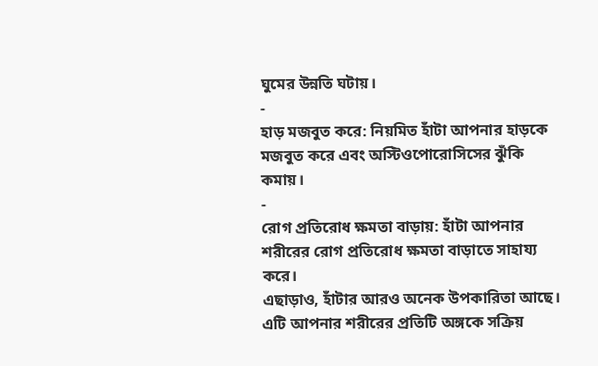ঘুমের উন্নতি ঘটায়।
-
হাড় মজবুত করে: নিয়মিত হাঁটা আপনার হাড়কে মজবুত করে এবং অস্টিওপোরোসিসের ঝুঁকি কমায়।
-
রোগ প্রতিরোধ ক্ষমতা বাড়ায়: হাঁটা আপনার শরীরের রোগ প্রতিরোধ ক্ষমতা বাড়াতে সাহায্য করে।
এছাড়াও, হাঁটার আরও অনেক উপকারিতা আছে। এটি আপনার শরীরের প্রতিটি অঙ্গকে সক্রিয়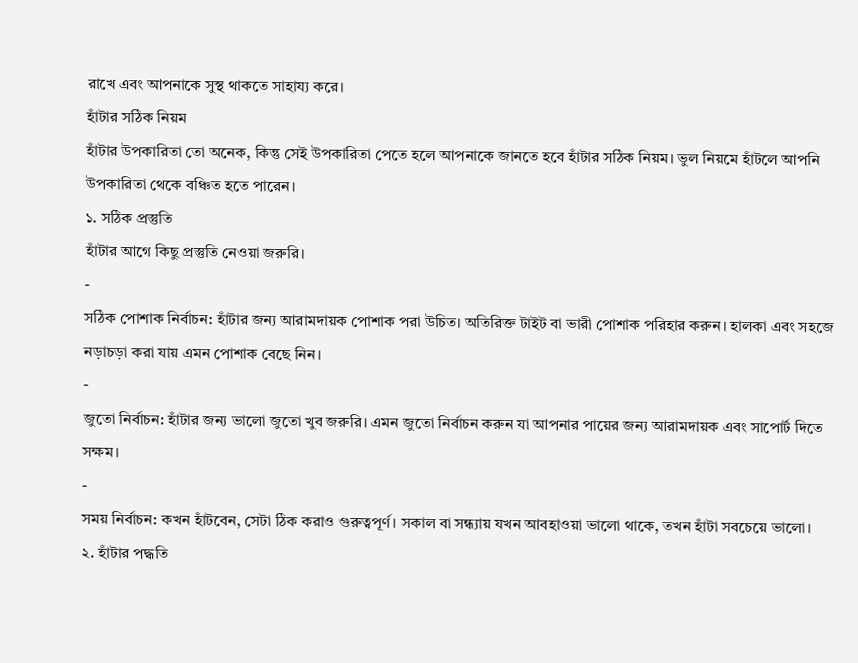রাখে এবং আপনাকে সুস্থ থাকতে সাহায্য করে।
হাঁটার সঠিক নিয়ম
হাঁটার উপকারিতা তো অনেক, কিন্তু সেই উপকারিতা পেতে হলে আপনাকে জানতে হবে হাঁটার সঠিক নিয়ম। ভুল নিয়মে হাঁটলে আপনি উপকারিতা থেকে বঞ্চিত হতে পারেন।
১. সঠিক প্রস্তুতি
হাঁটার আগে কিছু প্রস্তুতি নেওয়া জরুরি।
-
সঠিক পোশাক নির্বাচন: হাঁটার জন্য আরামদায়ক পোশাক পরা উচিত। অতিরিক্ত টাইট বা ভারী পোশাক পরিহার করুন। হালকা এবং সহজে নড়াচড়া করা যায় এমন পোশাক বেছে নিন।
-
জুতো নির্বাচন: হাঁটার জন্য ভালো জুতো খুব জরুরি। এমন জুতো নির্বাচন করুন যা আপনার পায়ের জন্য আরামদায়ক এবং সাপোর্ট দিতে সক্ষম।
-
সময় নির্বাচন: কখন হাঁটবেন, সেটা ঠিক করাও গুরুত্বপূর্ণ। সকাল বা সন্ধ্যায় যখন আবহাওয়া ভালো থাকে, তখন হাঁটা সবচেয়ে ভালো।
২. হাঁটার পদ্ধতি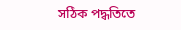সঠিক পদ্ধতিতে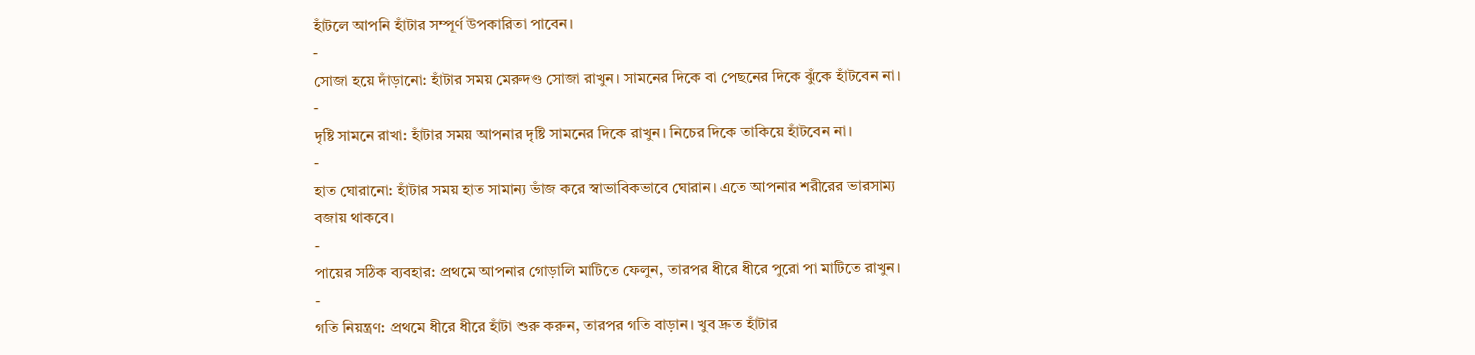হাঁটলে আপনি হাঁটার সম্পূর্ণ উপকারিতা পাবেন।
-
সোজা হয়ে দাঁড়ানো: হাঁটার সময় মেরুদণ্ড সোজা রাখুন। সামনের দিকে বা পেছনের দিকে ঝুঁকে হাঁটবেন না।
-
দৃষ্টি সামনে রাখা: হাঁটার সময় আপনার দৃষ্টি সামনের দিকে রাখুন। নিচের দিকে তাকিয়ে হাঁটবেন না।
-
হাত ঘোরানো: হাঁটার সময় হাত সামান্য ভাঁজ করে স্বাভাবিকভাবে ঘোরান। এতে আপনার শরীরের ভারসাম্য বজায় থাকবে।
-
পায়ের সঠিক ব্যবহার: প্রথমে আপনার গোড়ালি মাটিতে ফেলুন, তারপর ধীরে ধীরে পুরো পা মাটিতে রাখুন।
-
গতি নিয়ন্ত্রণ: প্রথমে ধীরে ধীরে হাঁটা শুরু করুন, তারপর গতি বাড়ান। খুব দ্রুত হাঁটার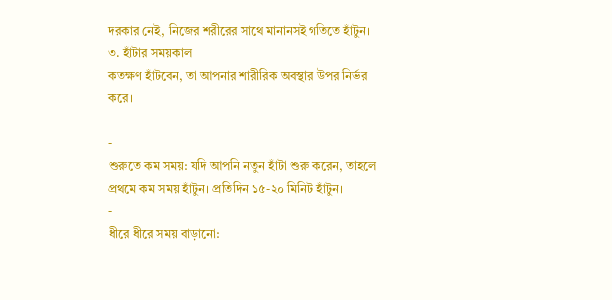দরকার নেই, নিজের শরীরের সাথে মানানসই গতিতে হাঁটুন।
৩. হাঁটার সময়কাল
কতক্ষণ হাঁটবেন, তা আপনার শারীরিক অবস্থার উপর নির্ভর করে।

-
শুরুতে কম সময়: যদি আপনি নতুন হাঁটা শুরু করেন, তাহলে প্রথমে কম সময় হাঁটুন। প্রতিদিন ১৫-২০ মিনিট হাঁটুন।
-
ধীরে ধীরে সময় বাড়ানো: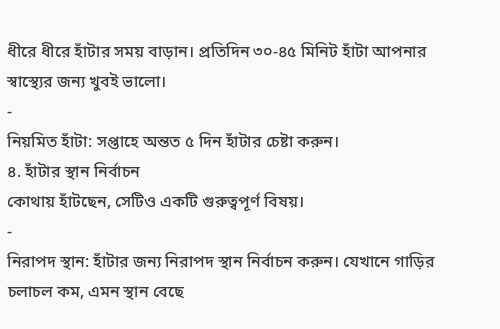ধীরে ধীরে হাঁটার সময় বাড়ান। প্রতিদিন ৩০-৪৫ মিনিট হাঁটা আপনার স্বাস্থ্যের জন্য খুবই ভালো।
-
নিয়মিত হাঁটা: সপ্তাহে অন্তত ৫ দিন হাঁটার চেষ্টা করুন।
৪. হাঁটার স্থান নির্বাচন
কোথায় হাঁটছেন, সেটিও একটি গুরুত্বপূর্ণ বিষয়।
-
নিরাপদ স্থান: হাঁটার জন্য নিরাপদ স্থান নির্বাচন করুন। যেখানে গাড়ির চলাচল কম, এমন স্থান বেছে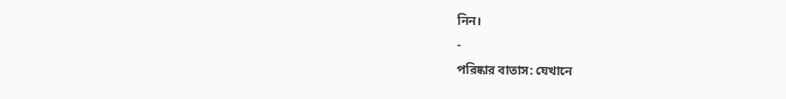নিন।
-
পরিষ্কার বাতাস: যেখানে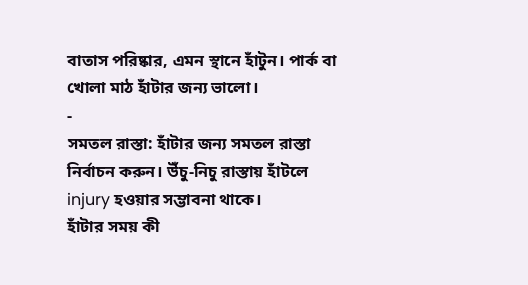বাতাস পরিষ্কার, এমন স্থানে হাঁটুন। পার্ক বা খোলা মাঠ হাঁটার জন্য ভালো।
-
সমতল রাস্তা: হাঁটার জন্য সমতল রাস্তা নির্বাচন করুন। উঁচু-নিচু রাস্তায় হাঁটলে injury হওয়ার সম্ভাবনা থাকে।
হাঁটার সময় কী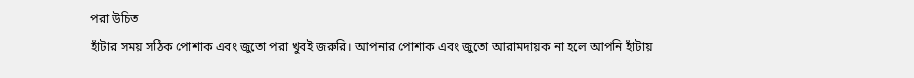পরা উচিত
হাঁটার সময় সঠিক পোশাক এবং জুতো পরা খুবই জরুরি। আপনার পোশাক এবং জুতো আরামদায়ক না হলে আপনি হাঁটায়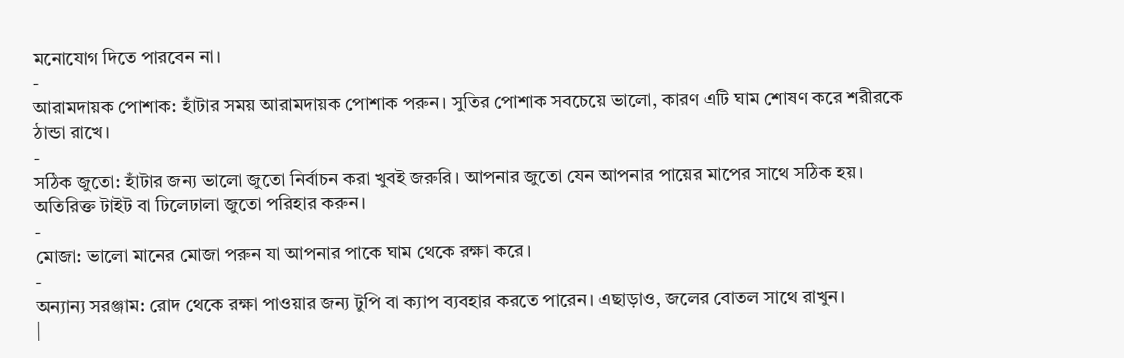মনোযোগ দিতে পারবেন না।
-
আরামদায়ক পোশাক: হাঁটার সময় আরামদায়ক পোশাক পরুন। সুতির পোশাক সবচেয়ে ভালো, কারণ এটি ঘাম শোষণ করে শরীরকে ঠান্ডা রাখে।
-
সঠিক জুতো: হাঁটার জন্য ভালো জুতো নির্বাচন করা খুবই জরুরি। আপনার জুতো যেন আপনার পায়ের মাপের সাথে সঠিক হয়। অতিরিক্ত টাইট বা ঢিলেঢালা জুতো পরিহার করুন।
-
মোজা: ভালো মানের মোজা পরুন যা আপনার পাকে ঘাম থেকে রক্ষা করে।
-
অন্যান্য সরঞ্জাম: রোদ থেকে রক্ষা পাওয়ার জন্য টুপি বা ক্যাপ ব্যবহার করতে পারেন। এছাড়াও, জলের বোতল সাথে রাখুন।
|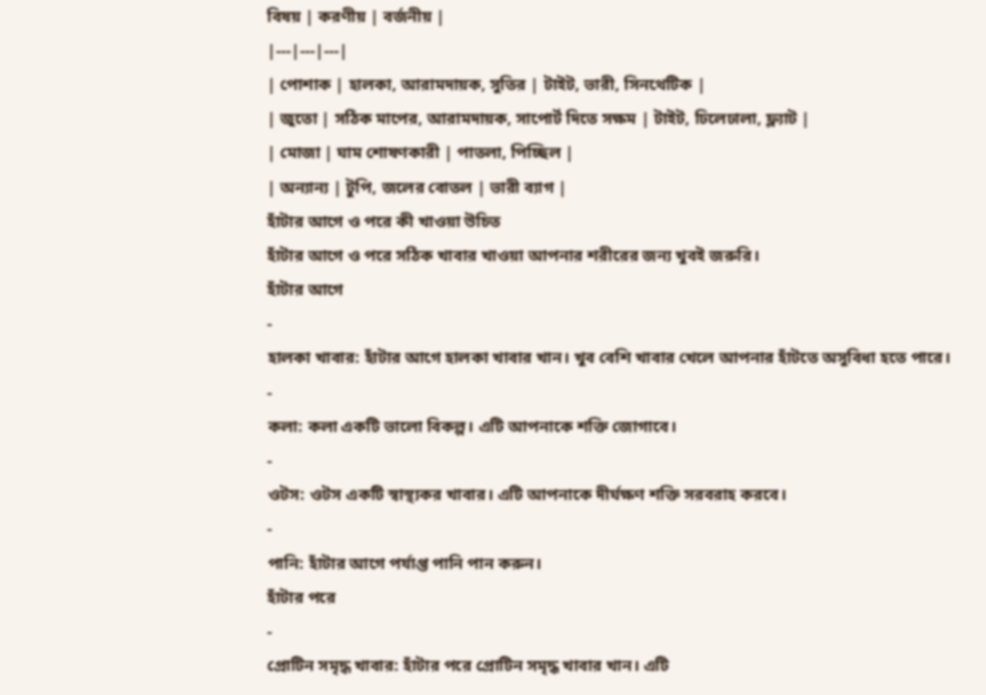বিষয় | করণীয় | বর্জনীয় |
|---|---|---|
| পোশাক | হালকা, আরামদায়ক, সুতির | টাইট, ভারী, সিনথেটিক |
| জুতো | সঠিক মাপের, আরামদায়ক, সাপোর্ট দিতে সক্ষম | টাইট, ঢিলেঢালা, ফ্ল্যাট |
| মোজা | ঘাম শোষণকারী | পাতলা, পিচ্ছিল |
| অন্যান্য | টুপি, জলের বোতল | ভারী ব্যাগ |
হাঁটার আগে ও পরে কী খাওয়া উচিত
হাঁটার আগে ও পরে সঠিক খাবার খাওয়া আপনার শরীরের জন্য খুবই জরুরি।
হাঁটার আগে
-
হালকা খাবার: হাঁটার আগে হালকা খাবার খান। খুব বেশি খাবার খেলে আপনার হাঁটতে অসুবিধা হতে পারে।
-
কলা: কলা একটি ভালো বিকল্প। এটি আপনাকে শক্তি জোগাবে।
-
ওটস: ওটস একটি স্বাস্থ্যকর খাবার। এটি আপনাকে দীর্ঘক্ষণ শক্তি সরবরাহ করবে।
-
পানি: হাঁটার আগে পর্যাপ্ত পানি পান করুন।
হাঁটার পরে
-
প্রোটিন সমৃদ্ধ খাবার: হাঁটার পরে প্রোটিন সমৃদ্ধ খাবার খান। এটি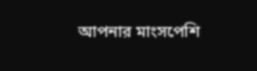আপনার মাংসপেশি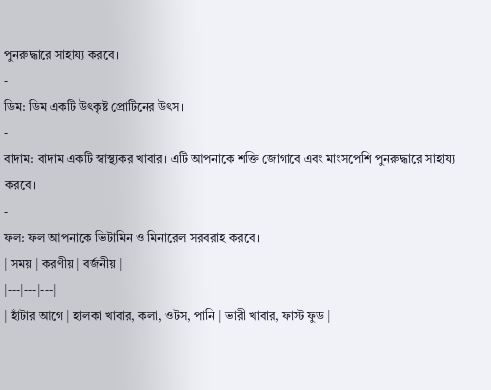পুনরুদ্ধারে সাহায্য করবে।
-
ডিম: ডিম একটি উৎকৃষ্ট প্রোটিনের উৎস।
-
বাদাম: বাদাম একটি স্বাস্থ্যকর খাবার। এটি আপনাকে শক্তি জোগাবে এবং মাংসপেশি পুনরুদ্ধারে সাহায্য করবে।
-
ফল: ফল আপনাকে ভিটামিন ও মিনারেল সরবরাহ করবে।
| সময় | করণীয় | বর্জনীয় |
|---|---|---|
| হাঁটার আগে | হালকা খাবার, কলা, ওটস, পানি | ভারী খাবার, ফাস্ট ফুড |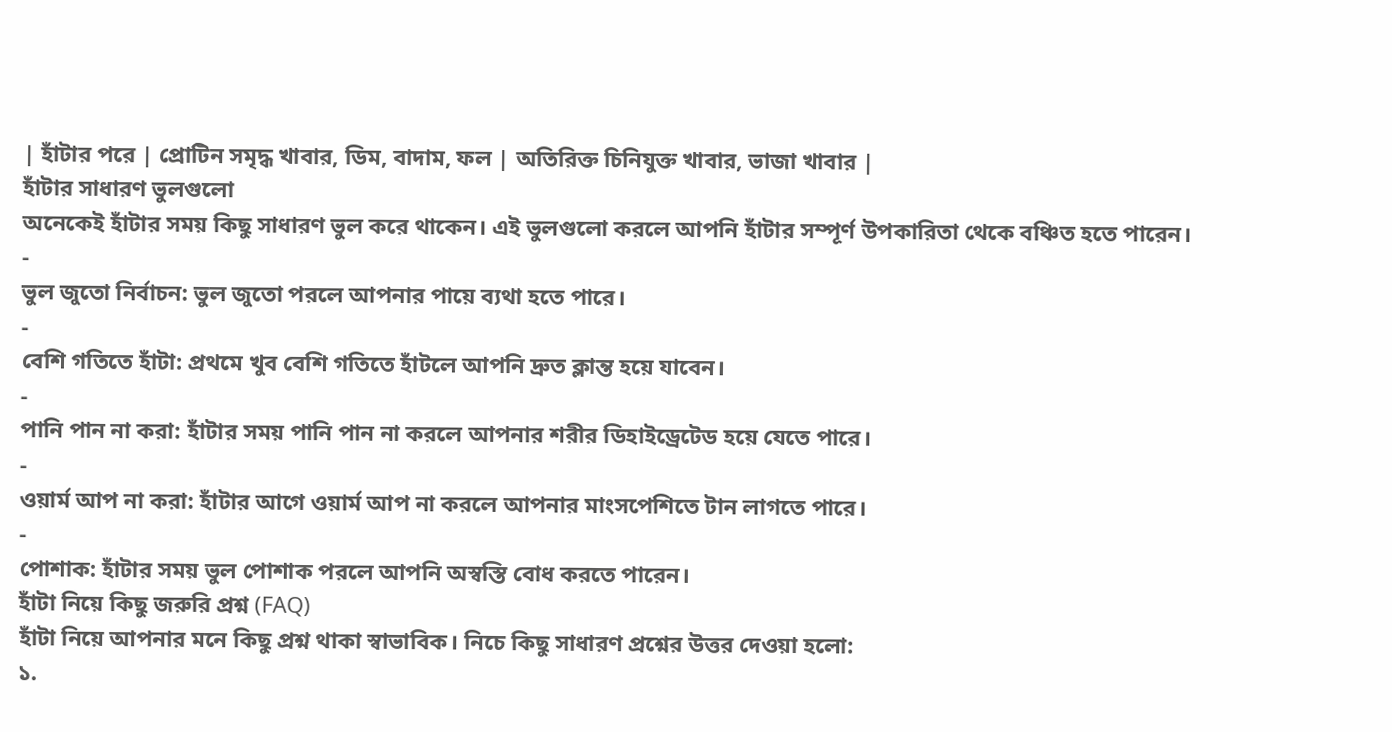| হাঁটার পরে | প্রোটিন সমৃদ্ধ খাবার, ডিম, বাদাম, ফল | অতিরিক্ত চিনিযুক্ত খাবার, ভাজা খাবার |
হাঁটার সাধারণ ভুলগুলো
অনেকেই হাঁটার সময় কিছু সাধারণ ভুল করে থাকেন। এই ভুলগুলো করলে আপনি হাঁটার সম্পূর্ণ উপকারিতা থেকে বঞ্চিত হতে পারেন।
-
ভুল জুতো নির্বাচন: ভুল জুতো পরলে আপনার পায়ে ব্যথা হতে পারে।
-
বেশি গতিতে হাঁটা: প্রথমে খুব বেশি গতিতে হাঁটলে আপনি দ্রুত ক্লান্ত হয়ে যাবেন।
-
পানি পান না করা: হাঁটার সময় পানি পান না করলে আপনার শরীর ডিহাইড্রেটেড হয়ে যেতে পারে।
-
ওয়ার্ম আপ না করা: হাঁটার আগে ওয়ার্ম আপ না করলে আপনার মাংসপেশিতে টান লাগতে পারে।
-
পোশাক: হাঁটার সময় ভুল পোশাক পরলে আপনি অস্বস্তি বোধ করতে পারেন।
হাঁটা নিয়ে কিছু জরুরি প্রশ্ন (FAQ)
হাঁটা নিয়ে আপনার মনে কিছু প্রশ্ন থাকা স্বাভাবিক। নিচে কিছু সাধারণ প্রশ্নের উত্তর দেওয়া হলো:
১.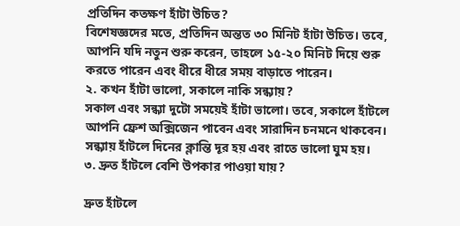প্রতিদিন কতক্ষণ হাঁটা উচিত?
বিশেষজ্ঞদের মতে, প্রতিদিন অন্তত ৩০ মিনিট হাঁটা উচিত। তবে, আপনি যদি নতুন শুরু করেন, তাহলে ১৫-২০ মিনিট দিয়ে শুরু করতে পারেন এবং ধীরে ধীরে সময় বাড়াতে পারেন।
২. কখন হাঁটা ভালো, সকালে নাকি সন্ধ্যায়?
সকাল এবং সন্ধ্যা দুটো সময়েই হাঁটা ভালো। তবে, সকালে হাঁটলে আপনি ফ্রেশ অক্সিজেন পাবেন এবং সারাদিন চনমনে থাকবেন। সন্ধ্যায় হাঁটলে দিনের ক্লান্তি দূর হয় এবং রাতে ভালো ঘুম হয়।
৩. দ্রুত হাঁটলে বেশি উপকার পাওয়া যায়?

দ্রুত হাঁটলে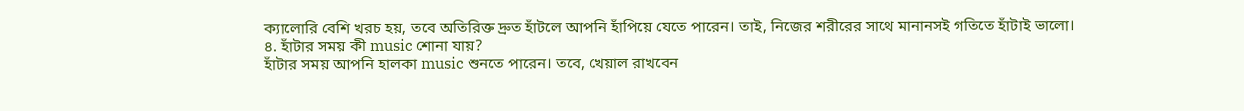ক্যালোরি বেশি খরচ হয়, তবে অতিরিক্ত দ্রুত হাঁটলে আপনি হাঁপিয়ে যেতে পারেন। তাই, নিজের শরীরের সাথে মানানসই গতিতে হাঁটাই ভালো।
৪. হাঁটার সময় কী music শোনা যায়?
হাঁটার সময় আপনি হালকা music শুনতে পারেন। তবে, খেয়াল রাখবেন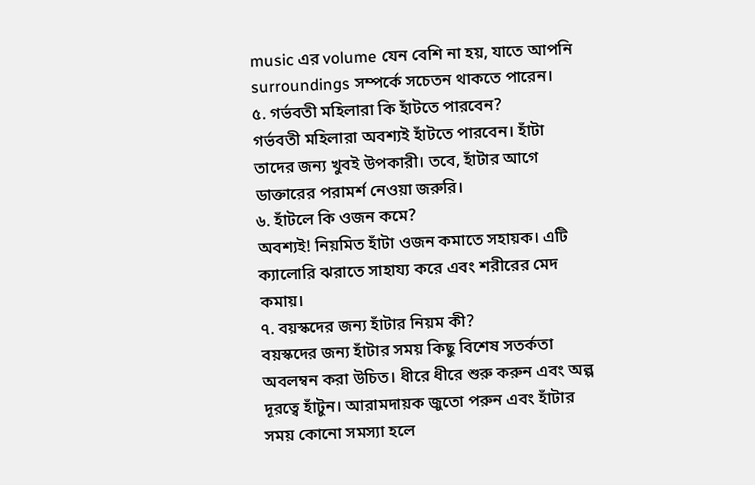music এর volume যেন বেশি না হয়, যাতে আপনি surroundings সম্পর্কে সচেতন থাকতে পারেন।
৫. গর্ভবতী মহিলারা কি হাঁটতে পারবেন?
গর্ভবতী মহিলারা অবশ্যই হাঁটতে পারবেন। হাঁটা তাদের জন্য খুবই উপকারী। তবে, হাঁটার আগে ডাক্তারের পরামর্শ নেওয়া জরুরি।
৬. হাঁটলে কি ওজন কমে?
অবশ্যই! নিয়মিত হাঁটা ওজন কমাতে সহায়ক। এটি ক্যালোরি ঝরাতে সাহায্য করে এবং শরীরের মেদ কমায়।
৭. বয়স্কদের জন্য হাঁটার নিয়ম কী?
বয়স্কদের জন্য হাঁটার সময় কিছু বিশেষ সতর্কতা অবলম্বন করা উচিত। ধীরে ধীরে শুরু করুন এবং অল্প দূরত্বে হাঁটুন। আরামদায়ক জুতো পরুন এবং হাঁটার সময় কোনো সমস্যা হলে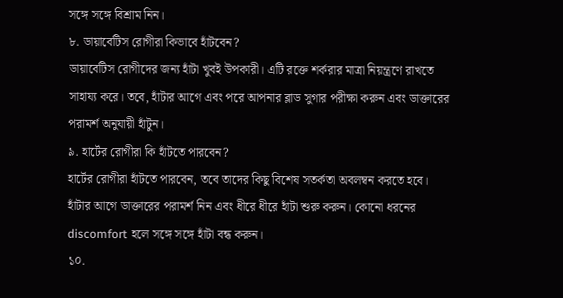সঙ্গে সঙ্গে বিশ্রাম নিন।
৮. ডায়াবেটিস রোগীরা কিভাবে হাঁটবেন?
ডায়াবেটিস রোগীদের জন্য হাঁটা খুবই উপকারী। এটি রক্তে শর্করার মাত্রা নিয়ন্ত্রণে রাখতে সাহায্য করে। তবে, হাঁটার আগে এবং পরে আপনার ব্লাড সুগার পরীক্ষা করুন এবং ডাক্তারের পরামর্শ অনুযায়ী হাঁটুন।
৯. হার্টের রোগীরা কি হাঁটতে পারবেন?
হার্টের রোগীরা হাঁটতে পারবেন, তবে তাদের কিছু বিশেষ সতর্কতা অবলম্বন করতে হবে। হাঁটার আগে ডাক্তারের পরামর্শ নিন এবং ধীরে ধীরে হাঁটা শুরু করুন। কোনো ধরনের discomfort হলে সঙ্গে সঙ্গে হাঁটা বন্ধ করুন।
১০.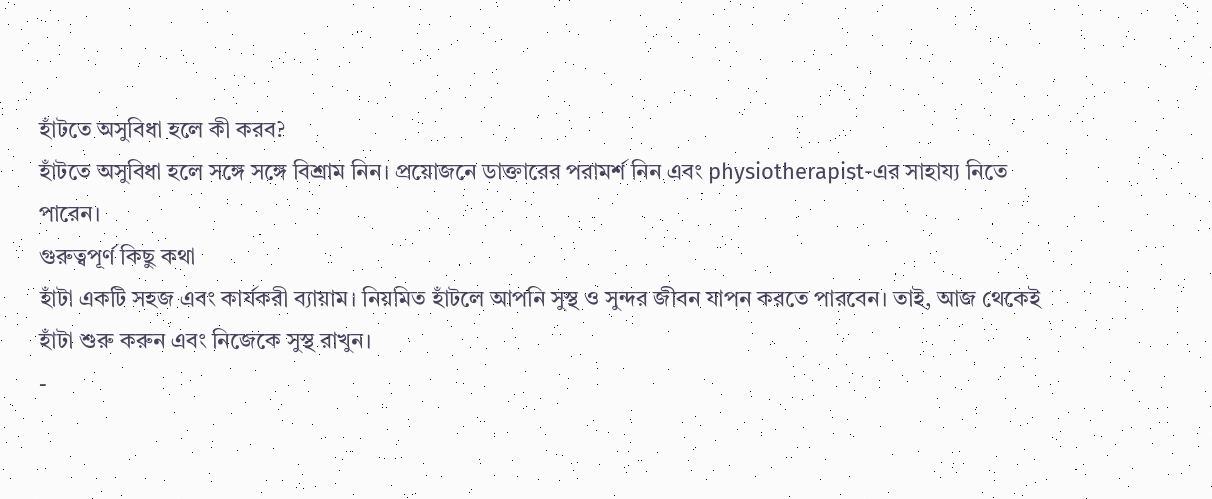হাঁটতে অসুবিধা হলে কী করব?
হাঁটতে অসুবিধা হলে সঙ্গে সঙ্গে বিশ্রাম নিন। প্রয়োজনে ডাক্তারের পরামর্শ নিন এবং physiotherapist-এর সাহায্য নিতে পারেন।
গুরুত্বপূর্ণ কিছু কথা
হাঁটা একটি সহজ এবং কার্যকরী ব্যায়াম। নিয়মিত হাঁটলে আপনি সুস্থ ও সুন্দর জীবন যাপন করতে পারবেন। তাই, আজ থেকেই হাঁটা শুরু করুন এবং নিজেকে সুস্থ রাখুন।
-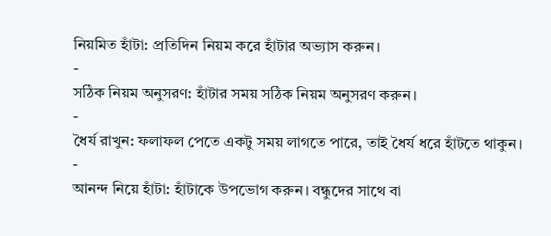নিয়মিত হাঁটা: প্রতিদিন নিয়ম করে হাঁটার অভ্যাস করুন।
-
সঠিক নিয়ম অনুসরণ: হাঁটার সময় সঠিক নিয়ম অনুসরণ করুন।
-
ধৈর্য রাখুন: ফলাফল পেতে একটু সময় লাগতে পারে, তাই ধৈর্য ধরে হাঁটতে থাকুন।
-
আনন্দ নিয়ে হাঁটা: হাঁটাকে উপভোগ করুন। বন্ধুদের সাথে বা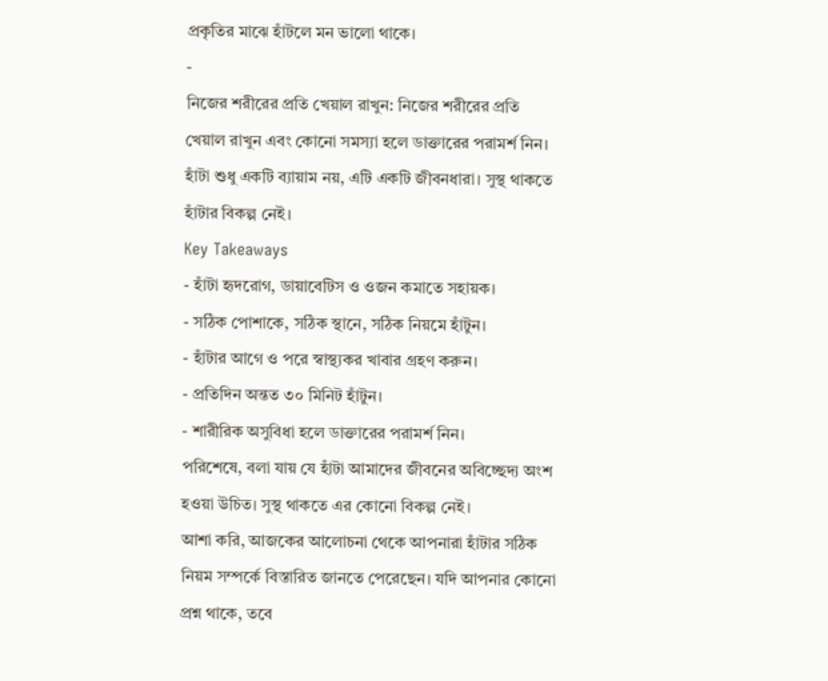প্রকৃতির মাঝে হাঁটলে মন ভালো থাকে।
-
নিজের শরীরের প্রতি খেয়াল রাখুন: নিজের শরীরের প্রতি খেয়াল রাখুন এবং কোনো সমস্যা হলে ডাক্তারের পরামর্শ নিন।
হাঁটা শুধু একটি ব্যায়াম নয়, এটি একটি জীবনধারা। সুস্থ থাকতে হাঁটার বিকল্প নেই।
Key Takeaways
- হাঁটা হৃদরোগ, ডায়াবেটিস ও ওজন কমাতে সহায়ক।
- সঠিক পোশাকে, সঠিক স্থানে, সঠিক নিয়মে হাঁটুন।
- হাঁটার আগে ও পরে স্বাস্থ্যকর খাবার গ্রহণ করুন।
- প্রতিদিন অন্তত ৩০ মিনিট হাঁটুন।
- শারীরিক অসুবিধা হলে ডাক্তারের পরামর্শ নিন।
পরিশেষে, বলা যায় যে হাঁটা আমাদের জীবনের অবিচ্ছেদ্য অংশ হওয়া উচিত। সুস্থ থাকতে এর কোনো বিকল্প নেই।
আশা করি, আজকের আলোচনা থেকে আপনারা হাঁটার সঠিক নিয়ম সম্পর্কে বিস্তারিত জানতে পেরেছেন। যদি আপনার কোনো প্রশ্ন থাকে, তবে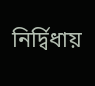নির্দ্বিধায়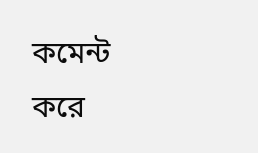কমেন্ট করে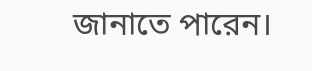জানাতে পারেন।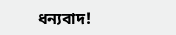ধন্যবাদ!